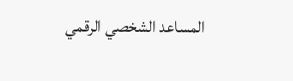المساعد الشخصي الرقمي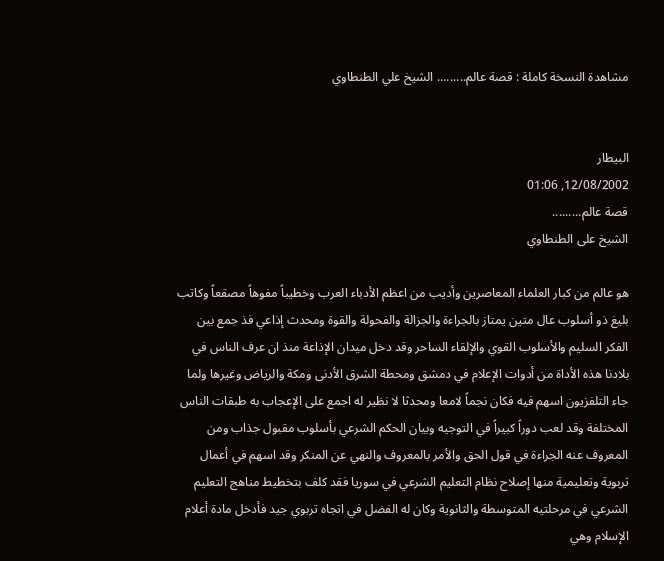مشاهدة النسخة كاملة : قصة عالم......... الشيخ علي الطنطاوي


البيطار
12/08/2002, 01:06
قصة عالم.........
الشيخ على الطنطاوي

هو عالم من كبار العلماء المعاصرين وأديب من اعظم الأدباء العرب وخطيباً مفوهاً مصقعاً وكاتب بليغ ذو أسلوب عال متين يمتاز بالجراءة والجزالة والفحولة والقوة ومحدث إذاعي فذ جمع بين الفكر السليم والأسلوب القوي والإلقاء الساحر وقد دخل ميدان الإذاعة منذ ان عرف الناس في بلادنا هذه الأداة من أدوات الإعلام في دمشق ومحطة الشرق الأدنى ومكة والرياض وغيرها ولما جاء التلفزيون اسهم فيه فكان نجماً لامعا ومحدثا لا نظير له اجمع على الإعجاب به طبقات الناس المختلفة وقد لعب دوراً كبيراً في التوجيه وبيان الحكم الشرعي بأسلوب مقبول جذاب ومن المعروف عنه الجراءة في قول الحق والأمر بالمعروف والنهي عن المنكر وقد اسهم في أعمال تربوية وتعليمية منها إصلاح نظام التعليم الشرعي في سوريا فقد كلف بتخطيط مناهج التعليم الشرعي في مرحلتيه المتوسطة والثانوية وكان له الفضل في اتجاه تربوي جيد فأدخل مادة أعلام الإسلام وهي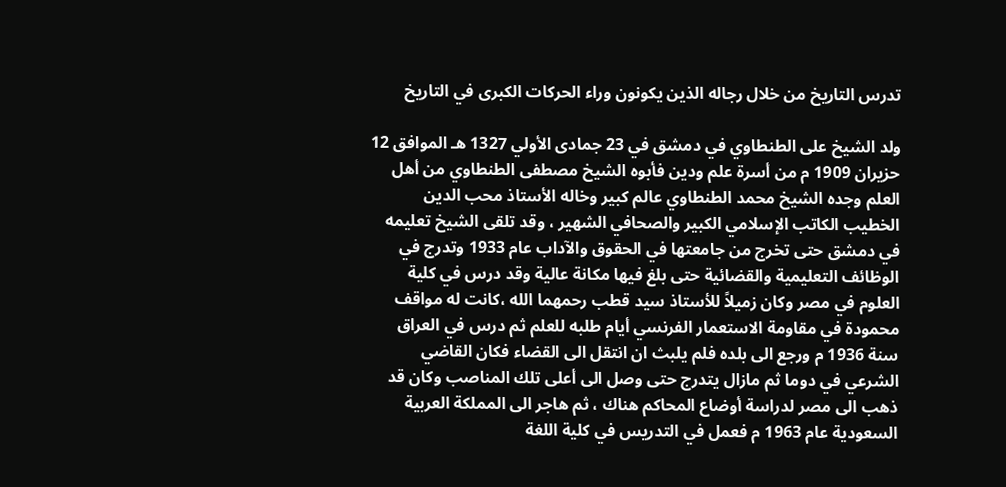تدرس التاريخ من خلال رجاله الذين يكونون وراء الحركات الكبرى في التاريخ

ولد الشيخ على الطنطاوي في دمشق في 23 جمادى الأولي 1327 هـ الموافق 12 حزيران 1909 م من أسرة علم ودين فأبوه الشيخ مصطفى الطنطاوي من أهل العلم وجده الشيخ محمد الطنطاوي عالم كبير وخاله الأستاذ محب الدين الخطيب الكاتب الإسلامي الكبير والصحافي الشهير ، وقد تلقى الشيخ تعليمه في دمشق حتى تخرج من جامعتها في الحقوق والآداب عام 1933 وتدرج في الوظائف التعليمية والقضائية حتى بلغ فيها مكانة عالية وقد درس في كلية العلوم في مصر وكان زميلاً للأستاذ سيد قطب رحمهما الله ،كانت له مواقف محمودة في مقاومة الاستعمار الفرنسي أيام طلبه للعلم ثم درس في العراق سنة 1936 م ورجع الى بلده فلم يلبث ان انتقل الى القضاء فكان القاضي الشرعي في دوما ثم مازال يتدرج حتى وصل الى أعلى تلك المناصب وكان قد ذهب الى مصر لدراسة أوضاع المحاكم هناك ، ثم هاجر الى المملكة العربية السعودية عام 1963 م فعمل في التدريس في كلية اللغة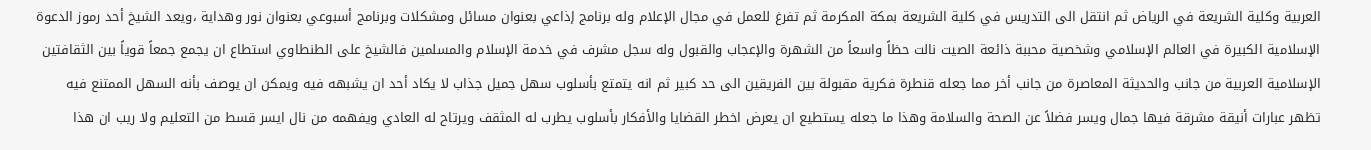العربية وكلية الشريعة في الرياض ثم انتقل الى التدريس في كلية الشريعة بمكة المكرمة ثم تفرغ للعمل في مجال الإعلام وله برنامج إذاعي بعنوان مسائل ومشكلات وبرنامج أسبوعي بعنوان نور وهداية ،ويعد الشيخ أحد رموز الدعوة الإسلامية الكبيرة في العالم الإسلامي وشخصية محببة ذائعة الصيت نالت حظاً واسعاً من الشهرة والإعجاب والقبول وله سجل مشرف في خدمة الإسلام والمسلمين فالشيخ على الطنطاوي استطاع ان يجمع جمعاً قوياً بين الثقافتين الإسلامية العربية من جانب والحديثة المعاصرة من جانب أخر مما جعله قنطرة فكرية مقبولة بين الفريقين الى حد كبير ثم انه يتمتع بأسلوب سهل جميل جذاب لا يكاد أحد ان يشبهه فيه ويمكن ان يوصف بأنه السهل الممتنع فيه تظهر عبارات أنيقة مشرقة فيها جمال ويسر فضلاً عن الصحة والسلامة وهذا ما جعله يستطيع ان يعرض اخطر القضايا والأفكار بأسلوب يطرب له المثقف ويرتاح له العادي ويفهمه من نال ايسر قسط من التعليم ولا ريب ان هذا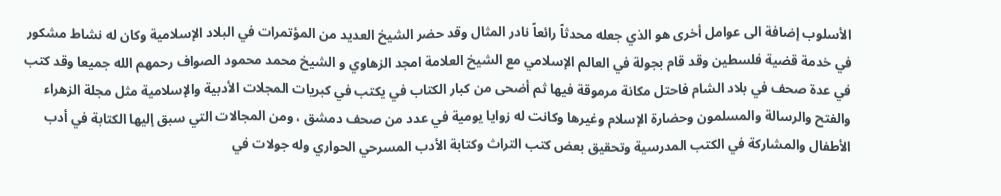الأسلوب إضافة الى عوامل أخرى هو الذي جعله محدثاً رائعاً نادر المثال وقد حضر الشيخ العديد من المؤتمرات في البلاد الإسلامية وكان له نشاط مشكور في خدمة قضية فلسطين وقد قام بجولة في العالم الإسلامي مع الشيخ العلامة امجد الزهاوي و الشيخ محمد محمود الصواف رحمهم الله جميعا وقد كتب في عدة صحف في بلاد الشام فاحتل مكانة مرموقة فيها ثم أضحى من كبار الكتاب في يكتب في كبريات المجلات الأدبية والإسلامية مثل مجلة الزهراء والفتح والرسالة والمسلمون وحضارة الإسلام وغيرها وكانت له زوايا يومية في عدد من صحف دمشق ، ومن المجالات التي سبق إليها الكتابة في أدب الأطفال والمشاركة في الكتب المدرسية وتحقيق بعض كتب التراث وكتابة الأدب المسرحي الحواري وله جولات في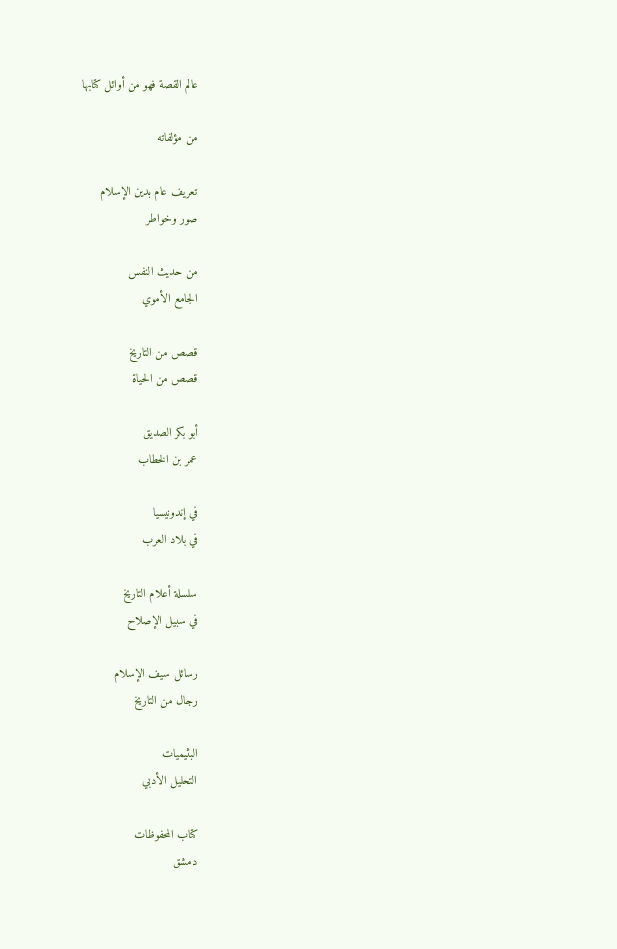عالم القصة فهو من أوائل كتابها

من مؤلفاته

تعريف عام بدين الإسلام
صور وخواطر

من حديث النفس
الجامع الأموي

قصص من التاريخ
قصص من الحياة

أبو بكر الصديق
عمر بن الخطاب

في إندونيسيا
في بلاد العرب

سلسلة أعلام التاريخ
في سبيل الإصلاح

رسائل سيف الإسلام
رجال من التاريخ

البثيميات
التحليل الأدبي

كتاب المحفوظات
دمشق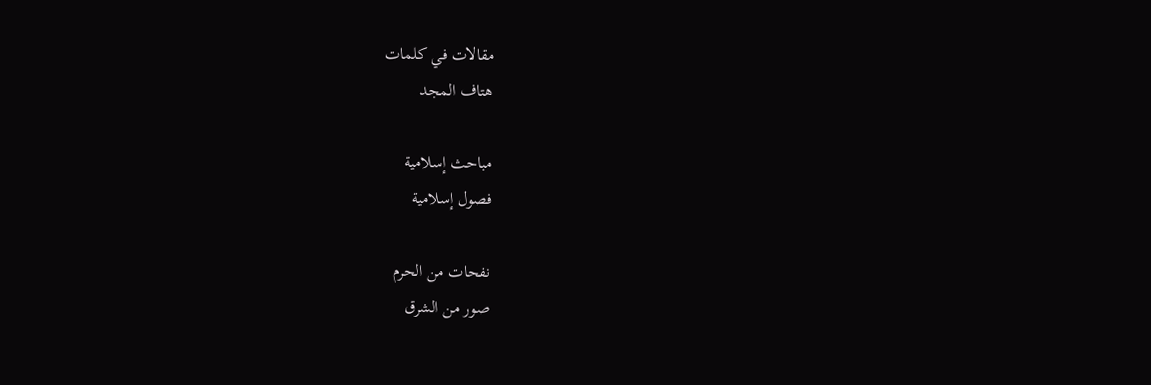مقالات في كلمات
هتاف المجد

مباحث إسلامية
فصول إسلامية

نفحات من الحرم
صور من الشرق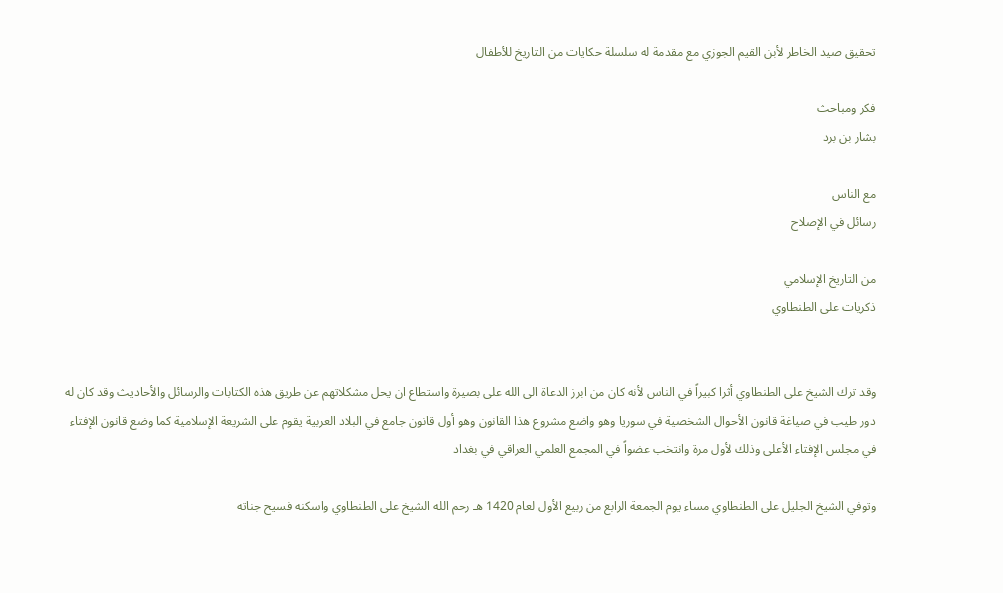تحقيق صيد الخاطر لأبن القيم الجوزي مع مقدمة له سلسلة حكايات من التاريخ للأطفال

فكر ومباحث
بشار بن برد

مع الناس
رسائل في الإصلاح

من التاريخ الإسلامي
ذكريات على الطنطاوي


وقد ترك الشيخ على الطنطاوي أثرا كبيراً في الناس لأنه كان من ابرز الدعاة الى الله على بصيرة واستطاع ان يحل مشكلاتهم عن طريق هذه الكتابات والرسائل والأحاديث وقد كان له دور طيب في صياغة قانون الأحوال الشخصية في سوريا وهو واضع مشروع هذا القانون وهو أول قانون جامع في البلاد العربية يقوم على الشريعة الإسلامية كما وضع قانون الإفتاء في مجلس الإفتاء الأعلى وذلك لأول مرة وانتخب عضواً في المجمع العلمي العراقي في بغداد

وتوفي الشيخ الجليل على الطنطاوي مساء يوم الجمعة الرابع من ربيع الأول لعام 1420 هـ رحم الله الشيخ على الطنطاوي واسكنه فسيح جناته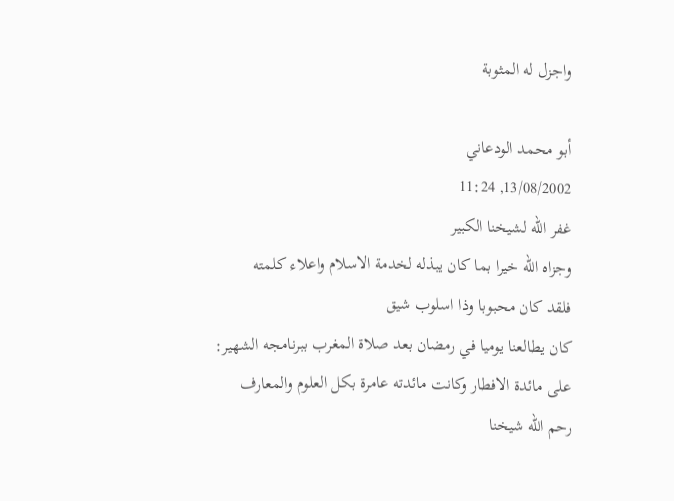واجزل له المثوبة

أبو محمد الودعاني
13/08/2002, 11:24
غفر الله لشيخنا الكبير
وجزاه الله خيرا بما كان يبذله لخدمة الاسلام واعلاء كلمته
فلقد كان محبوبا وذا اسلوب شيق
كان يطالعنا يوميا في رمضان بعد صلاة المغرب ببرنامجه الشهير: على مائدة الافطار وكانت مائدته عامرة بكل العلوم والمعارف
رحم الله شيخنا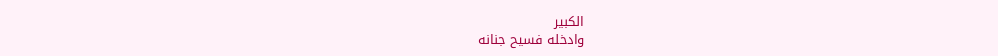الكبير
وادخله فسيح جنانه